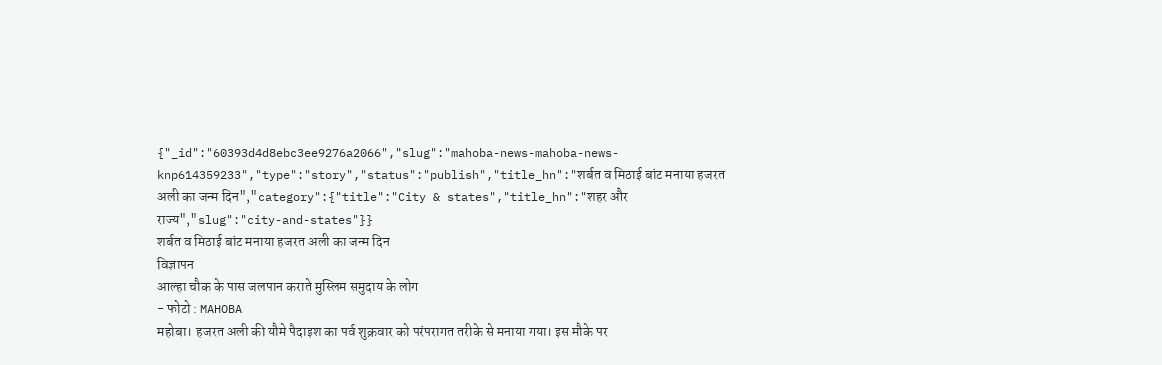{"_id":"60393d4d8ebc3ee9276a2066","slug":"mahoba-news-mahoba-news-knp614359233","type":"story","status":"publish","title_hn":"शर्बत व मिठाई बांट मनाया हजरत अली का जन्म दिन","category":{"title":"City & states","title_hn":"शहर और राज्य","slug":"city-and-states"}}
शर्बत व मिठाई बांट मनाया हजरत अली का जन्म दिन
विज्ञापन
आल्हा चौक के पास जलपान कराते मुस्लिम समुदाय के लोग
- फोटो : MAHOBA
महोबा। हजरत अली की यौमे पैदाइश का पर्व शुक्रवार को परंपरागत तरीके से मनाया गया। इस मौके पर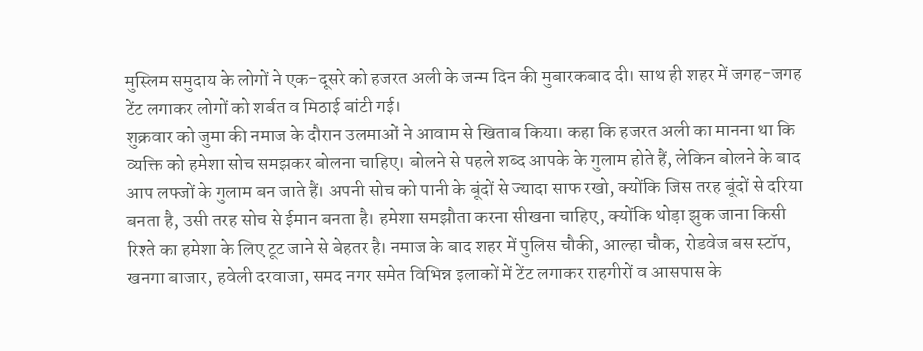मुस्लिम समुदाय के लोगों ने एक-दूसरे को हजरत अली के जन्म दिन की मुबारकबाद दी। साथ ही शहर में जगह-जगह टेंट लगाकर लोगों को शर्बत व मिठाई बांटी गई।
शुक्रवार को जुमा की नमाज के दौरान उलमाओं ने आवाम से खिताब किया। कहा कि हजरत अली का मानना था कि व्यक्ति को हमेशा सोच समझकर बोलना चाहिए। बोलने से पहले शब्द आपके के गुलाम होते हैं, लेकिन बोलने के बाद आप लफ्जों के गुलाम बन जाते हैं। अपनी सोच को पानी के बूंदों से ज्यादा साफ रखो, क्योंकि जिस तरह बूंदों से दरिया बनता है, उसी तरह सोच से ईमान बनता है। हमेशा समझौता करना सीखना चाहिए, क्योंकि थोड़ा झुक जाना किसी रिश्ते का हमेशा के लिए टूट जाने से बेहतर है। नमाज के बाद शहर में पुलिस चौकी, आल्हा चौक, रोडवेज बस स्टॉप, खनगा बाजार, हवेली दरवाजा, समद नगर समेत विभिन्न इलाकों में टेंट लगाकर राहगीरों व आसपास के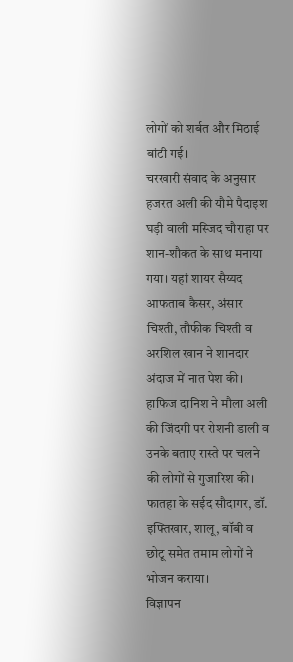लोगों को शर्बत और मिठाई बांटी गई।
चरखारी संवाद के अनुसार हजरत अली की यौमे पैदाइश घड़ी वाली मस्जिद चौराहा पर शान-शौकत के साथ मनाया गया। यहां शायर सैय्यद आफताब कैसर, अंसार चिश्ती, तौफीक चिश्ती व अरशिल खान ने शानदार अंदाज में नात पेश की। हाफिज दानिश ने मौला अली की जिंदगी पर रोशनी डाली व उनके बताए रास्ते पर चलने की लोगों से गुजारिश की। फातहा के सईद सौदागर, डॉ. इफ्तिखार, शालू, बॉबी व छोटू समेत तमाम लोगों ने भोजन कराया।
विज्ञापन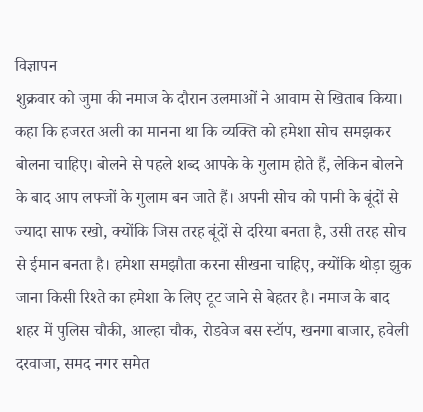विज्ञापन
शुक्रवार को जुमा की नमाज के दौरान उलमाओं ने आवाम से खिताब किया। कहा कि हजरत अली का मानना था कि व्यक्ति को हमेशा सोच समझकर बोलना चाहिए। बोलने से पहले शब्द आपके के गुलाम होते हैं, लेकिन बोलने के बाद आप लफ्जों के गुलाम बन जाते हैं। अपनी सोच को पानी के बूंदों से ज्यादा साफ रखो, क्योंकि जिस तरह बूंदों से दरिया बनता है, उसी तरह सोच से ईमान बनता है। हमेशा समझौता करना सीखना चाहिए, क्योंकि थोड़ा झुक जाना किसी रिश्ते का हमेशा के लिए टूट जाने से बेहतर है। नमाज के बाद शहर में पुलिस चौकी, आल्हा चौक, रोडवेज बस स्टॉप, खनगा बाजार, हवेली दरवाजा, समद नगर समेत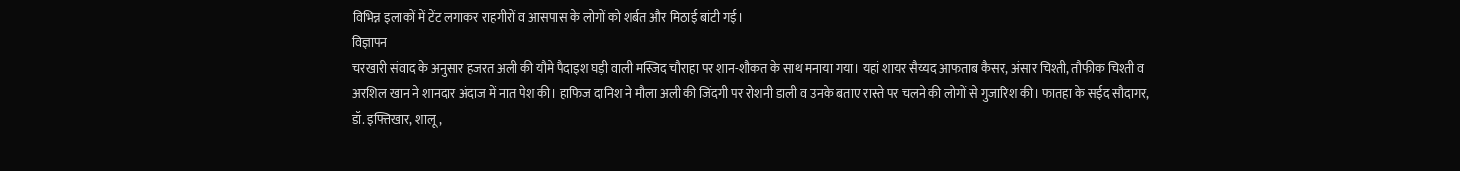विभिन्न इलाकों में टेंट लगाकर राहगीरों व आसपास के लोगों को शर्बत और मिठाई बांटी गई।
विज्ञापन
चरखारी संवाद के अनुसार हजरत अली की यौमे पैदाइश घड़ी वाली मस्जिद चौराहा पर शान-शौकत के साथ मनाया गया। यहां शायर सैय्यद आफताब कैसर, अंसार चिश्ती, तौफीक चिश्ती व अरशिल खान ने शानदार अंदाज में नात पेश की। हाफिज दानिश ने मौला अली की जिंदगी पर रोशनी डाली व उनके बताए रास्ते पर चलने की लोगों से गुजारिश की। फातहा के सईद सौदागर, डॉ. इफ्तिखार, शालू,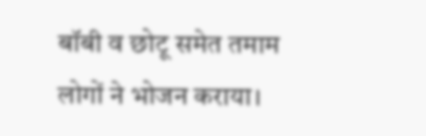बॉबी व छोटू समेत तमाम लोगों ने भोजन कराया।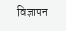विज्ञापन